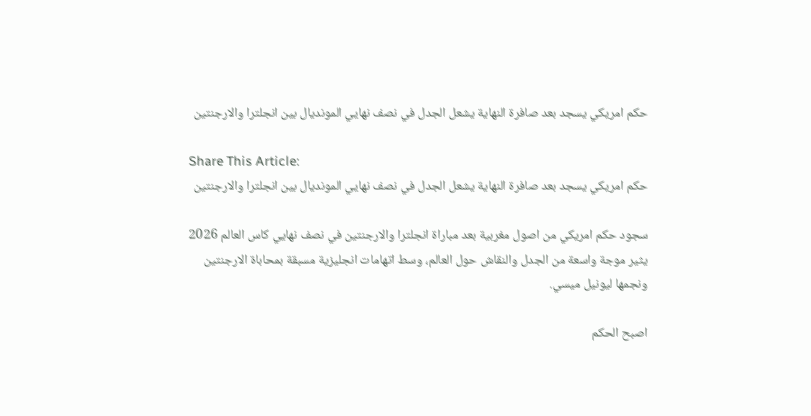حكم امريكي يسجد بعد صافرة النهاية يشعل الجدل في نصف نهايي المونديال بين انجلترا والارجنتين

Share This Article:
حكم امريكي يسجد بعد صافرة النهاية يشعل الجدل في نصف نهايي المونديال بين انجلترا والارجنتين

سجود حكم امريكي من اصول مغربية بعد مباراة انجلترا والارجنتين في نصف نهايي كاس العالم 2026 يثير موجة واسعة من الجدل والنقاش حول العالم، وسط اتهامات انجليزية مسبقة بمحاباة الارجنتين ونجمها ليونيل ميسي.

اصبح الحكم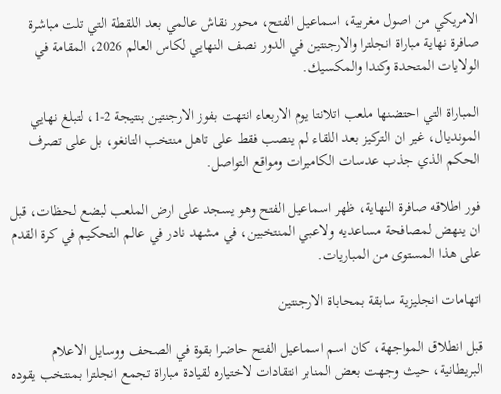الامريكي من اصول مغربية، اسماعيل الفتح، محور نقاش عالمي بعد اللقطة التي تلت مباشرة صافرة نهاية مباراة انجلترا والارجنتين في الدور نصف النهايي لكاس العالم 2026، المقامة في الولايات المتحدة وكندا والمكسيك.

المباراة التي احتضنها ملعب اتلانتا يوم الاربعاء انتهت بفوز الارجنتين بنتيجة 2-1، لتبلغ نهايي المونديال، غير ان التركيز بعد اللقاء لم ينصب فقط على تاهل منتخب التانغو، بل على تصرف الحكم الذي جذب عدسات الكاميرات ومواقع التواصل.

فور اطلاقه صافرة النهاية، ظهر اسماعيل الفتح وهو يسجد على ارض الملعب لبضع لحظات، قبل ان ينهض لمصافحة مساعديه ولاعبي المنتخبين، في مشهد نادر في عالم التحكيم في كرة القدم على هذا المستوى من المباريات.

اتهامات انجليزية سابقة بمحاباة الارجنتين

قبل انطلاق المواجهة، كان اسم اسماعيل الفتح حاضرا بقوة في الصحف ووسايل الاعلام البريطانية، حيث وجهت بعض المنابر انتقادات لاختياره لقيادة مباراة تجمع انجلترا بمنتخب يقوده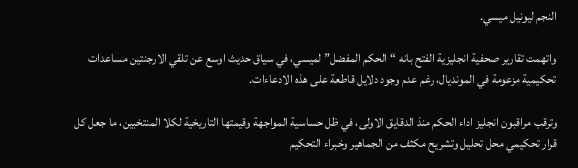النجم ليونيل ميسي.

واتهمت تقارير صحفية انجليزية الفتح بانه “الحكم المفضل” لميسي، في سياق حديث اوسع عن تلقي الارجنتين مساعدات تحكيمية مزعومة في المونديال، رغم عدم وجود دلايل قاطعة على هذه الادعاءات.

وترقب مراقبون انجليز اداء الحكم منذ الدقايق الاولى، في ظل حساسية المواجهة وقيمتها التاريخية لكلا المنتخبين، ما جعل كل قرار تحكيمي محل تحليل وتشريح مكثف من الجماهير وخبراء التحكيم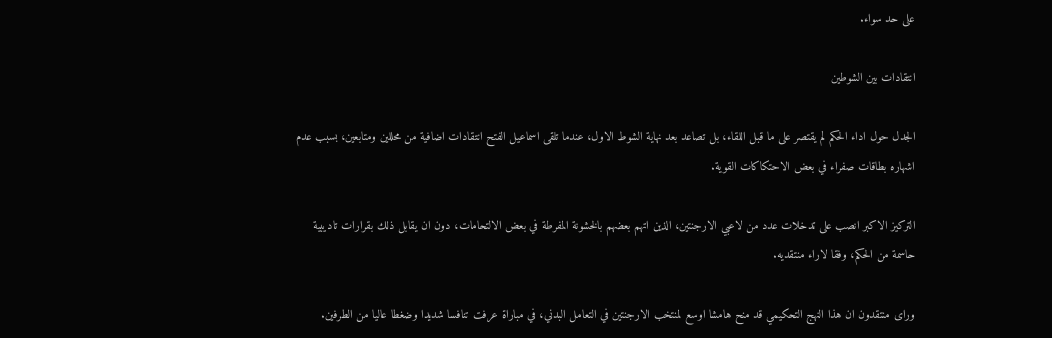على حد سواء.

انتقادات بين الشوطين

الجدل حول اداء الحكم لم يقتصر على ما قبل اللقاء، بل تصاعد بعد نهاية الشوط الاول، عندما تلقى اسماعيل الفتح انتقادات اضافية من محللين ومتابعين، بسبب عدم اشهاره بطاقات صفراء في بعض الاحتكاكات القوية.

التركيز الاكبر انصب على تدخلات عدد من لاعبي الارجنتين، الذين اتهم بعضهم بالخشونة المفرطة في بعض الالتحامات، دون ان يقابل ذلك بقرارات تاديبية حاسمة من الحكم، وفقا لاراء منتقديه.

وراى منتقدون ان هذا النهج التحكيمي قد منح هامشا اوسع لمنتخب الارجنتين في التعامل البدني، في مباراة عرفت تنافسا شديدا وضغطا عاليا من الطرفين.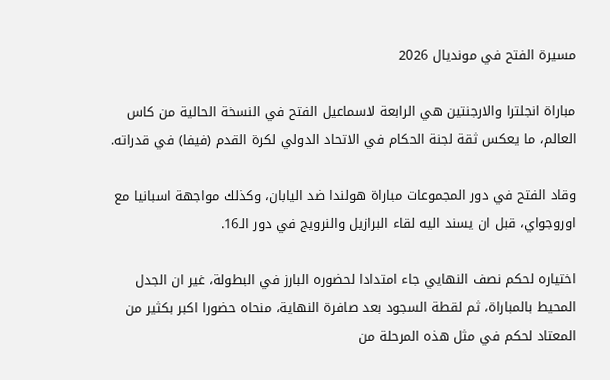مسيرة الفتح في مونديال 2026

مباراة انجلترا والارجنتين هي الرابعة لاسماعيل الفتح في النسخة الحالية من كاس العالم، ما يعكس ثقة لجنة الحكام في الاتحاد الدولي لكرة القدم (فيفا) في قدراته.

وقاد الفتح في دور المجموعات مباراة هولندا ضد اليابان، وكذلك مواجهة اسبانيا مع اوروجواي، قبل ان يسند اليه لقاء البرازيل والنرويج في دور الـ16.

اختياره لحكم نصف النهايي جاء امتدادا لحضوره البارز في البطولة، غير ان الجدل المحيط بالمباراة، ثم لقطة السجود بعد صافرة النهاية، منحاه حضورا اكبر بكثير من المعتاد لحكم في مثل هذه المرحلة من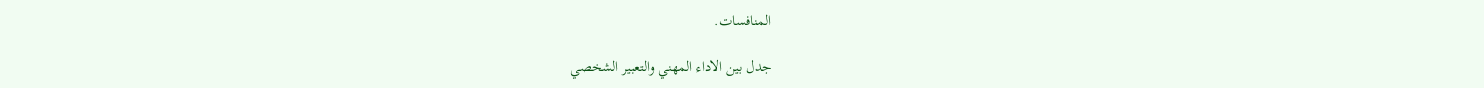المنافسات.

جدل بين الاداء المهني والتعبير الشخصي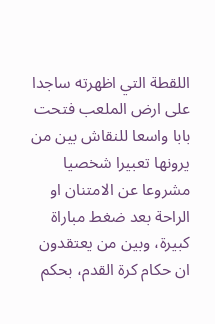اللقطة التي اظهرته ساجدا على ارض الملعب فتحت بابا واسعا للنقاش بين من يرونها تعبيرا شخصيا مشروعا عن الامتنان او الراحة بعد ضغط مباراة كبيرة، وبين من يعتقدون ان حكام كرة القدم، بحكم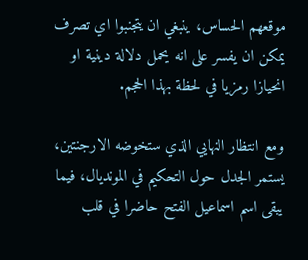موقعهم الحساس، ينبغي ان يتجنبوا اي تصرف يمكن ان يفسر على انه يحمل دلالة دينية او انحيازا رمزيا في لحظة بهذا الحجم.

ومع انتظار النهايي الذي ستخوضه الارجنتين، يستمر الجدل حول التحكيم في المونديال، فيما يبقى اسم اسماعيل الفتح حاضرا في قلب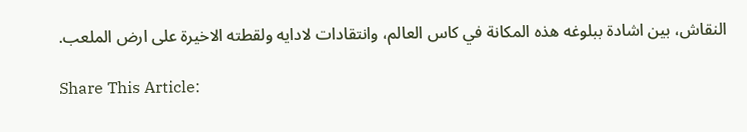النقاش، بين اشادة ببلوغه هذه المكانة في كاس العالم، وانتقادات لادايه ولقطته الاخيرة على ارض الملعب.

Share This Article: